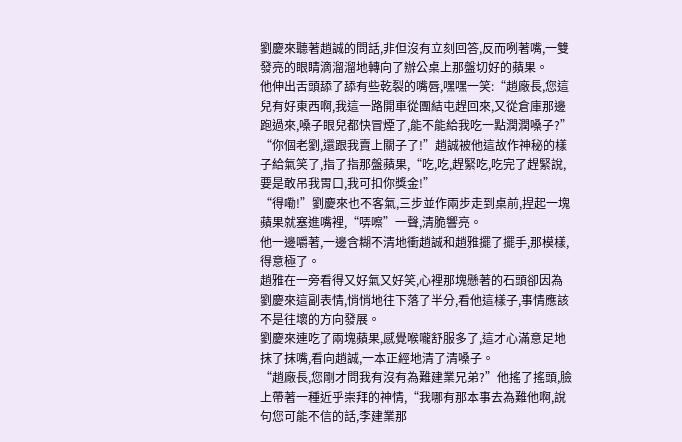劉慶來聽著趙誠的問話,非但沒有立刻回答,反而咧著嘴,一雙發亮的眼睛滴溜溜地轉向了辦公桌上那盤切好的蘋果。
他伸出舌頭舔了舔有些乾裂的嘴唇,嘿嘿一笑:“趙廠長,您這兒有好東西啊,我這一路開車從團結屯趕回來,又從倉庫那邊跑過來,嗓子眼兒都快冒煙了,能不能給我吃一點潤潤嗓子?”
“你個老劉,還跟我賣上關子了!”趙誠被他這故作神秘的樣子給氣笑了,指了指那盤蘋果,“吃,吃,趕緊吃,吃完了趕緊說,要是敢吊我胃口,我可扣你獎金!”
“得嘞!”劉慶來也不客氣,三步並作兩步走到桌前,捏起一塊蘋果就塞進嘴裡,“哢嚓”一聲,清脆響亮。
他一邊嚼著,一邊含糊不清地衝趙誠和趙雅擺了擺手,那模樣,得意極了。
趙雅在一旁看得又好氣又好笑,心裡那塊懸著的石頭卻因為劉慶來這副表情,悄悄地往下落了半分,看他這樣子,事情應該不是往壞的方向發展。
劉慶來連吃了兩塊蘋果,感覺喉嚨舒服多了,這才心滿意足地抹了抹嘴,看向趙誠,一本正經地清了清嗓子。
“趙廠長,您剛才問我有沒有為難建業兄弟?”他搖了搖頭,臉上帶著一種近乎崇拜的神情,“我哪有那本事去為難他啊,說句您可能不信的話,李建業那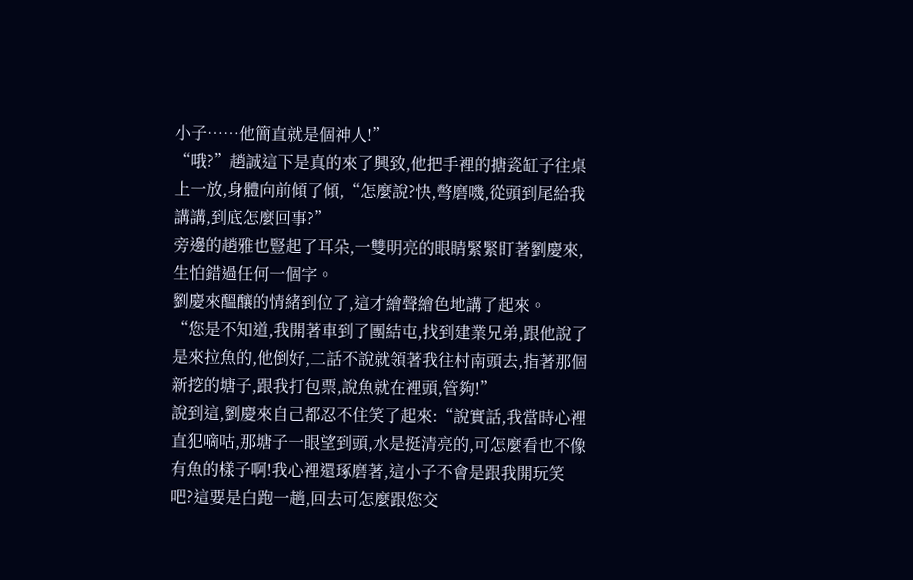小子……他簡直就是個神人!”
“哦?”趙誠這下是真的來了興致,他把手裡的搪瓷缸子往桌上一放,身體向前傾了傾,“怎麼說?快,彆磨嘰,從頭到尾給我講講,到底怎麼回事?”
旁邊的趙雅也豎起了耳朵,一雙明亮的眼睛緊緊盯著劉慶來,生怕錯過任何一個字。
劉慶來醞釀的情緒到位了,這才繪聲繪色地講了起來。
“您是不知道,我開著車到了團結屯,找到建業兄弟,跟他說了是來拉魚的,他倒好,二話不說就領著我往村南頭去,指著那個新挖的塘子,跟我打包票,說魚就在裡頭,管夠!”
說到這,劉慶來自己都忍不住笑了起來:“說實話,我當時心裡直犯嘀咕,那塘子一眼望到頭,水是挺清亮的,可怎麼看也不像有魚的樣子啊!我心裡還琢磨著,這小子不會是跟我開玩笑吧?這要是白跑一趟,回去可怎麼跟您交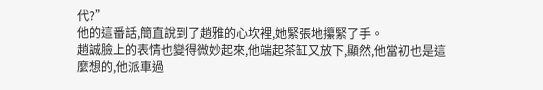代?”
他的這番話,簡直說到了趙雅的心坎裡,她緊張地攥緊了手。
趙誠臉上的表情也變得微妙起來,他端起茶缸又放下,顯然,他當初也是這麼想的,他派車過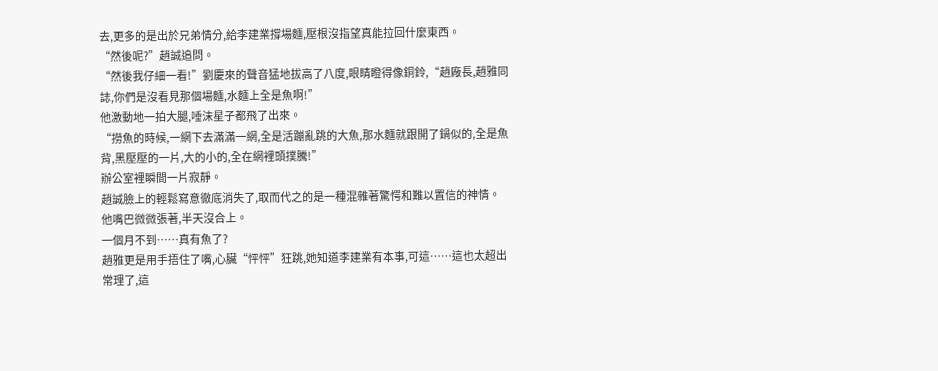去,更多的是出於兄弟情分,給李建業撐場麵,壓根沒指望真能拉回什麼東西。
“然後呢?”趙誠追問。
“然後我仔細一看!”劉慶來的聲音猛地拔高了八度,眼睛瞪得像銅鈴,“趙廠長,趙雅同誌,你們是沒看見那個場麵,水麵上全是魚啊!”
他激動地一拍大腿,唾沫星子都飛了出來。
“撈魚的時候,一網下去滿滿一網,全是活蹦亂跳的大魚,那水麵就跟開了鍋似的,全是魚背,黑壓壓的一片,大的小的,全在網裡頭撲騰!”
辦公室裡瞬間一片寂靜。
趙誠臉上的輕鬆寫意徹底消失了,取而代之的是一種混雜著驚愕和難以置信的神情。
他嘴巴微微張著,半天沒合上。
一個月不到……真有魚了?
趙雅更是用手捂住了嘴,心臟“怦怦”狂跳,她知道李建業有本事,可這……這也太超出常理了,這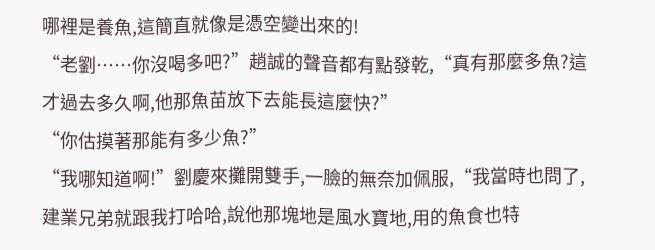哪裡是養魚,這簡直就像是憑空變出來的!
“老劉……你沒喝多吧?”趙誠的聲音都有點發乾,“真有那麼多魚?這才過去多久啊,他那魚苗放下去能長這麼快?”
“你估摸著那能有多少魚?”
“我哪知道啊!”劉慶來攤開雙手,一臉的無奈加佩服,“我當時也問了,建業兄弟就跟我打哈哈,說他那塊地是風水寶地,用的魚食也特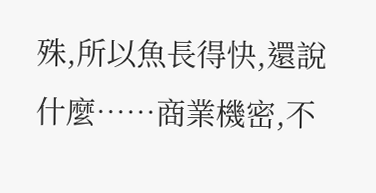殊,所以魚長得快,還說什麼……商業機密,不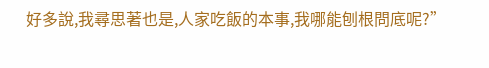好多說,我尋思著也是,人家吃飯的本事,我哪能刨根問底呢?”